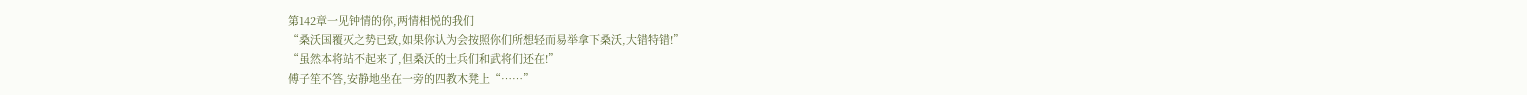第142章一见钟情的你,两情相悦的我们
“桑沃国覆灭之势已致,如果你认为会按照你们所想轻而易举拿下桑沃,大错特错!”
“虽然本将站不起来了,但桑沃的士兵们和武将们还在!”
傅子笙不答,安静地坐在一旁的四教木凳上“……”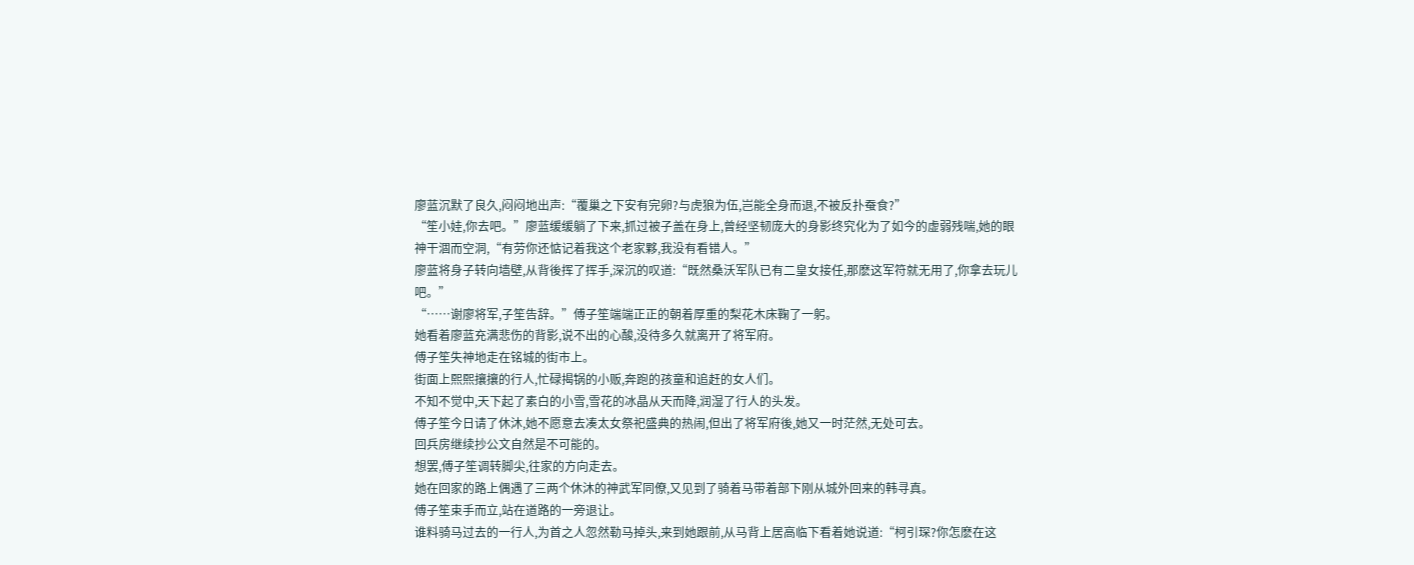廖蓝沉默了良久,闷闷地出声:“覆巢之下安有完卵?与虎狼为伍,岂能全身而退,不被反扑蚕食?”
“笙小娃,你去吧。”廖蓝缓缓躺了下来,抓过被子盖在身上,曾经坚韧庞大的身影终究化为了如今的虚弱残喘,她的眼神干涸而空洞,“有劳你还惦记着我这个老家夥,我没有看错人。”
廖蓝将身子转向墙壁,从背後挥了挥手,深沉的叹道:“既然桑沃军队已有二皇女接任,那麽这军符就无用了,你拿去玩儿吧。”
“……谢廖将军,子笙告辞。”傅子笙端端正正的朝着厚重的梨花木床鞠了一躬。
她看着廖蓝充满悲伤的背影,说不出的心酸,没待多久就离开了将军府。
傅子笙失神地走在铭城的街市上。
街面上熙熙攘攘的行人,忙碌揭锅的小贩,奔跑的孩童和追赶的女人们。
不知不觉中,天下起了素白的小雪,雪花的冰晶从天而降,润湿了行人的头发。
傅子笙今日请了休沐,她不愿意去凑太女祭祀盛典的热闹,但出了将军府後,她又一时茫然,无处可去。
回兵房继续抄公文自然是不可能的。
想罢,傅子笙调转脚尖,往家的方向走去。
她在回家的路上偶遇了三两个休沐的神武军同僚,又见到了骑着马带着部下刚从城外回来的韩寻真。
傅子笙束手而立,站在道路的一旁退让。
谁料骑马过去的一行人,为首之人忽然勒马掉头,来到她跟前,从马背上居高临下看着她说道:“柯引琛?你怎麽在这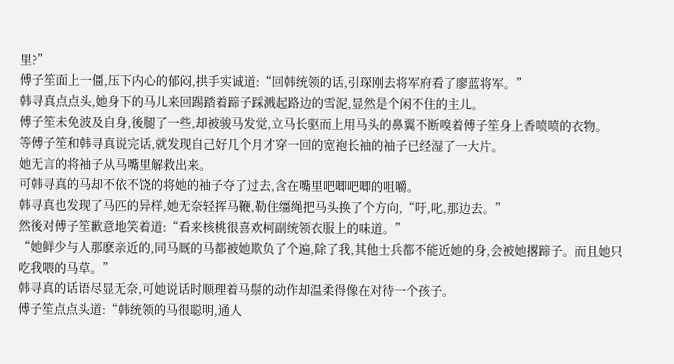里?”
傅子笙面上一僵,压下内心的郁闷,拱手实诚道:“回韩统领的话,引琛刚去将军府看了廖蓝将军。”
韩寻真点点头,她身下的马儿来回踢踏着蹄子踩溅起路边的雪泥,显然是个闲不住的主儿。
傅子笙未免波及自身,後腿了一些,却被骏马发觉,立马长驱而上用马头的鼻翼不断嗅着傅子笙身上香喷喷的衣物。
等傅子笙和韩寻真说完话,就发现自己好几个月才穿一回的宽袍长袖的袖子已经湿了一大片。
她无言的将袖子从马嘴里解救出来。
可韩寻真的马却不依不饶的将她的袖子夺了过去,含在嘴里吧唧吧唧的咀嚼。
韩寻真也发现了马匹的异样,她无奈轻挥马鞭,勒住缰绳把马头换了个方向,“吁,叱,那边去。”
然後对傅子笙歉意地笑着道:“看来核桃很喜欢柯副统领衣服上的味道。”
“她鲜少与人那麽亲近的,同马厩的马都被她欺负了个遍,除了我,其他士兵都不能近她的身,会被她撂蹄子。而且她只吃我喂的马草。”
韩寻真的话语尽显无奈,可她说话时顺理着马鬃的动作却温柔得像在对待一个孩子。
傅子笙点点头道:“韩统领的马很聪明,通人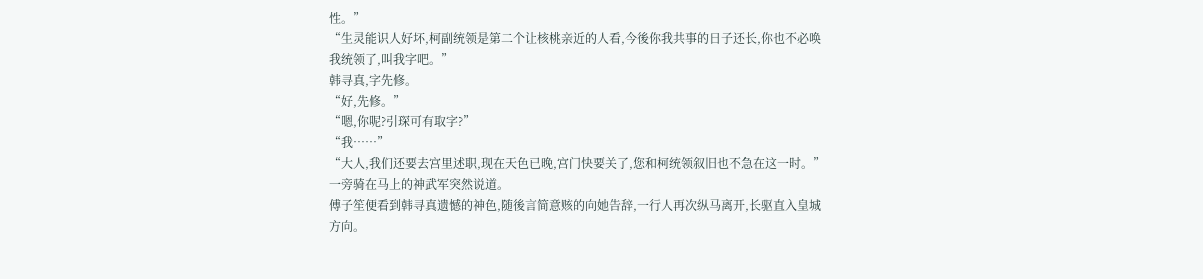性。”
“生灵能识人好坏,柯副统领是第二个让核桃亲近的人看,今後你我共事的日子还长,你也不必唤我统领了,叫我字吧。”
韩寻真,字先修。
“好,先修。”
“嗯,你呢?引琛可有取字?”
“我……”
“大人,我们还要去宫里述职,现在天色已晚,宫门快要关了,您和柯统领叙旧也不急在这一时。”一旁骑在马上的神武军突然说道。
傅子笙便看到韩寻真遗憾的神色,随後言简意赅的向她告辞,一行人再次纵马离开,长驱直入皇城方向。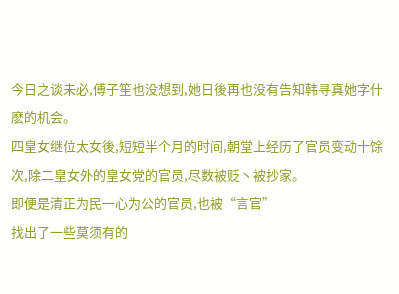今日之谈未必,傅子笙也没想到,她日後再也没有告知韩寻真她字什麽的机会。
四皇女继位太女後,短短半个月的时间,朝堂上经历了官员变动十馀次,除二皇女外的皇女党的官员,尽数被贬丶被抄家。
即便是清正为民一心为公的官员,也被“言官”
找出了一些莫须有的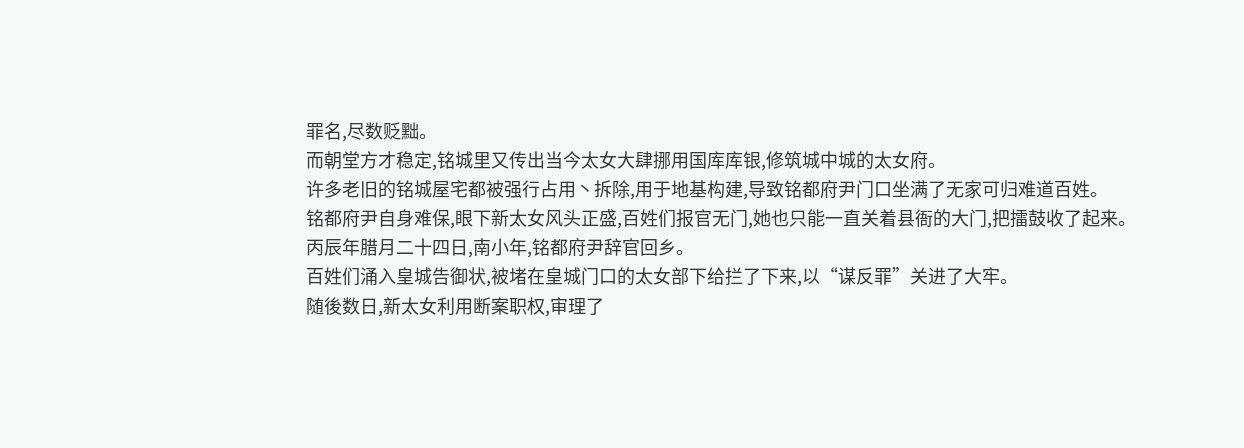罪名,尽数贬黜。
而朝堂方才稳定,铭城里又传出当今太女大肆挪用国库库银,修筑城中城的太女府。
许多老旧的铭城屋宅都被强行占用丶拆除,用于地基构建,导致铭都府尹门口坐满了无家可归难道百姓。
铭都府尹自身难保,眼下新太女风头正盛,百姓们报官无门,她也只能一直关着县衙的大门,把擂鼓收了起来。
丙辰年腊月二十四日,南小年,铭都府尹辞官回乡。
百姓们涌入皇城告御状,被堵在皇城门口的太女部下给拦了下来,以“谋反罪”关进了大牢。
随後数日,新太女利用断案职权,审理了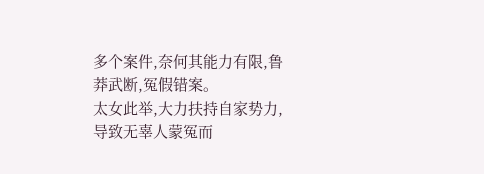多个案件,奈何其能力有限,鲁莽武断,冤假错案。
太女此举,大力扶持自家势力,导致无辜人蒙冤而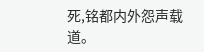死,铭都内外怨声载道。